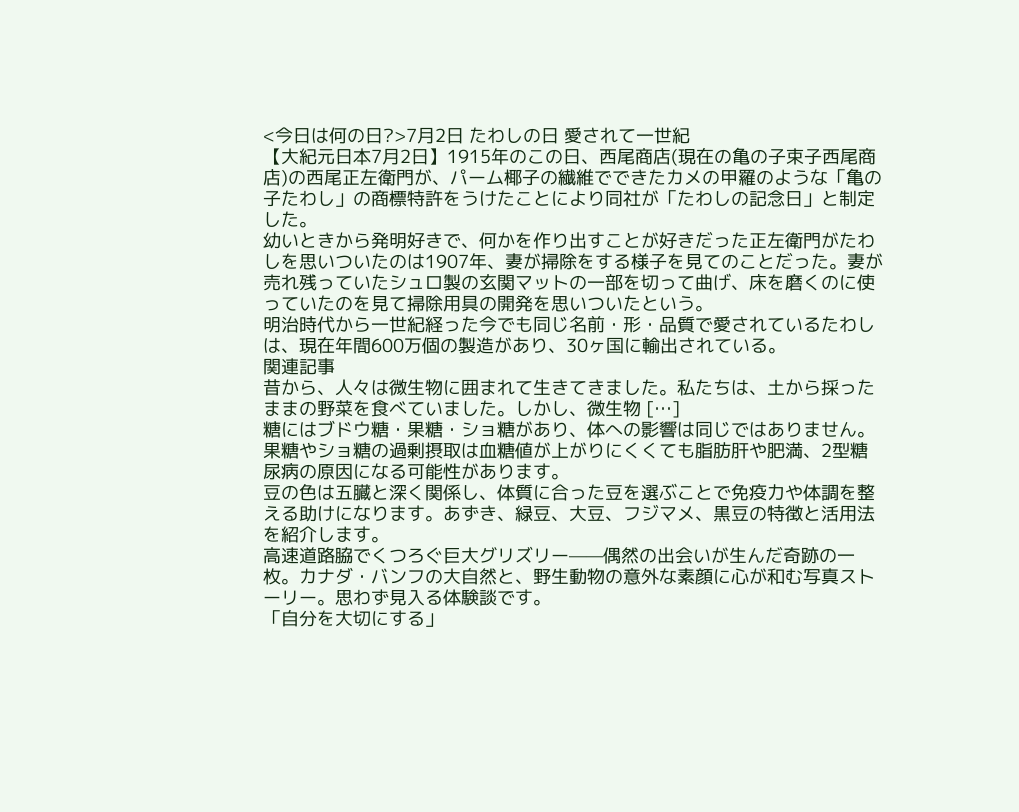<今日は何の日?>7月2日 たわしの日 愛されて一世紀
【大紀元日本7月2日】1915年のこの日、西尾商店(現在の亀の子束子西尾商店)の西尾正左衛門が、パーム椰子の繊維でできたカメの甲羅のような「亀の子たわし」の商標特許をうけたことにより同社が「たわしの記念日」と制定した。
幼いときから発明好きで、何かを作り出すことが好きだった正左衛門がたわしを思いついたのは1907年、妻が掃除をする様子を見てのことだった。妻が売れ残っていたシュロ製の玄関マットの一部を切って曲げ、床を磨くのに使っていたのを見て掃除用具の開発を思いついたという。
明治時代から一世紀経った今でも同じ名前・形・品質で愛されているたわしは、現在年間600万個の製造があり、30ヶ国に輸出されている。
関連記事
昔から、人々は微生物に囲まれて生きてきました。私たちは、土から採ったままの野菜を食べていました。しかし、微生物 […]
糖にはブドウ糖・果糖・ショ糖があり、体への影響は同じではありません。果糖やショ糖の過剰摂取は血糖値が上がりにくくても脂肪肝や肥満、2型糖尿病の原因になる可能性があります。
豆の色は五臓と深く関係し、体質に合った豆を選ぶことで免疫力や体調を整える助けになります。あずき、緑豆、大豆、フジマメ、黒豆の特徴と活用法を紹介します。
高速道路脇でくつろぐ巨大グリズリー——偶然の出会いが生んだ奇跡の一枚。カナダ・バンフの大自然と、野生動物の意外な素顔に心が和む写真ストーリー。思わず見入る体験談です。
「自分を大切にする」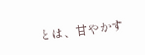とは、甘やかす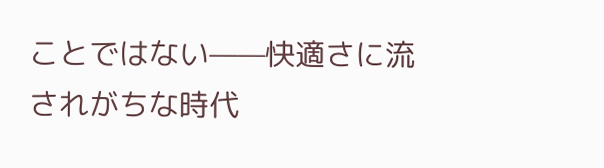ことではない——快適さに流されがちな時代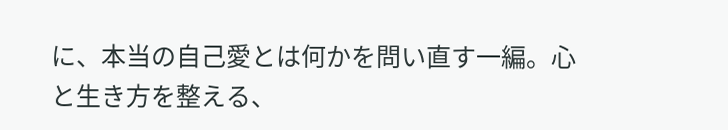に、本当の自己愛とは何かを問い直す一編。心と生き方を整える、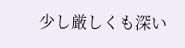少し厳しくも深い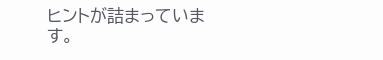ヒントが詰まっています。